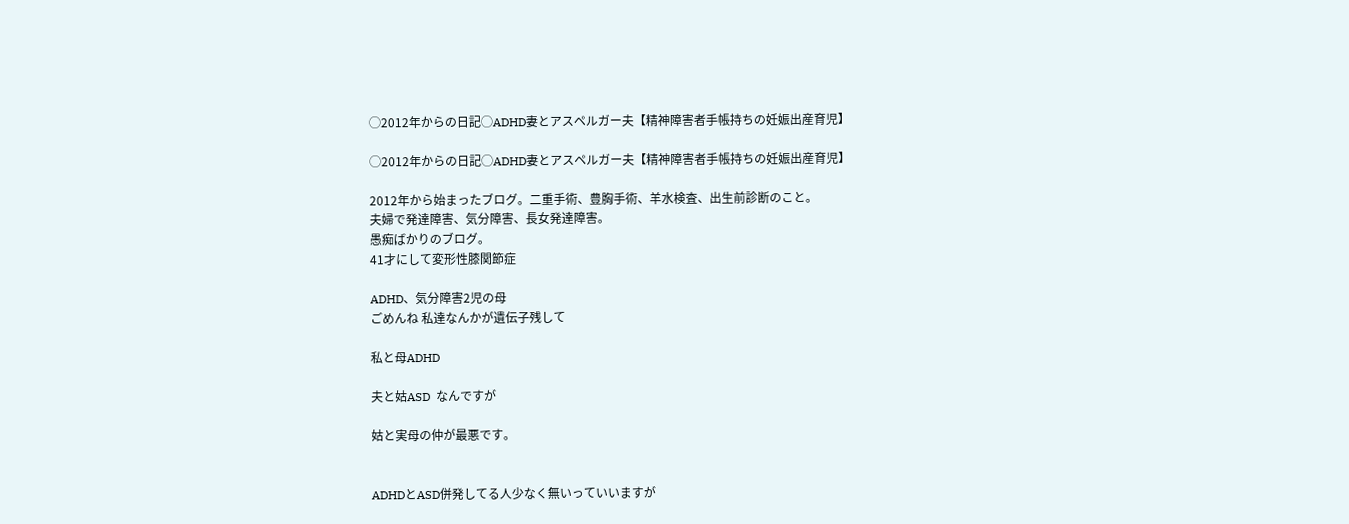◯2012年からの日記◯ADHD妻とアスペルガー夫【精神障害者手帳持ちの妊娠出産育児】

◯2012年からの日記◯ADHD妻とアスペルガー夫【精神障害者手帳持ちの妊娠出産育児】

2012年から始まったブログ。二重手術、豊胸手術、羊水検査、出生前診断のこと。
夫婦で発達障害、気分障害、長女発達障害。
愚痴ばかりのブログ。
41才にして変形性膝関節症

ADHD、気分障害2児の母
ごめんね 私達なんかが遺伝子残して

私と母ADHD

夫と姑ASD  なんですが

姑と実母の仲が最悪です。


ADHDとASD併発してる人少なく無いっていいますが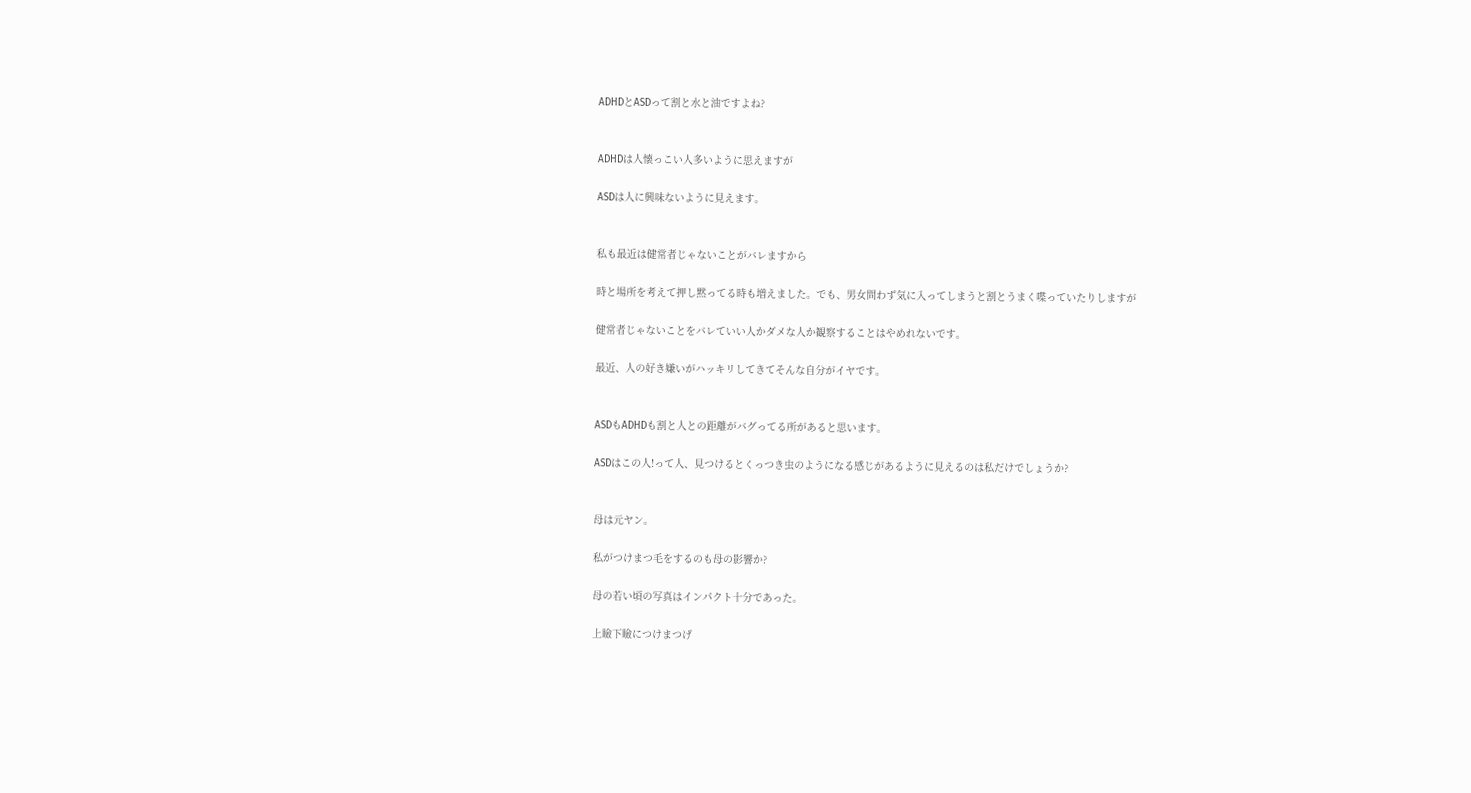ADHDとASDって割と水と油ですよね?


ADHDは人懐っこい人多いように思えますが

ASDは人に興味ないように見えます。


私も最近は健常者じゃないことがバレますから

時と場所を考えて押し黙ってる時も増えました。でも、男女問わず気に入ってしまうと割とうまく喋っていたりしますが

健常者じゃないことをバレていい人かダメな人か観察することはやめれないです。

最近、人の好き嫌いがハッキリしてきてそんな自分がイヤです。


ASDもADHDも割と人との距離がバグってる所があると思います。

ASDはこの人!って人、見つけるとくっつき虫のようになる感じがあるように見えるのは私だけでしょうか?


母は元ヤン。

私がつけまつ毛をするのも母の影響か?

母の若い頃の写真はインパクト十分であった。

上瞼下瞼につけまつげ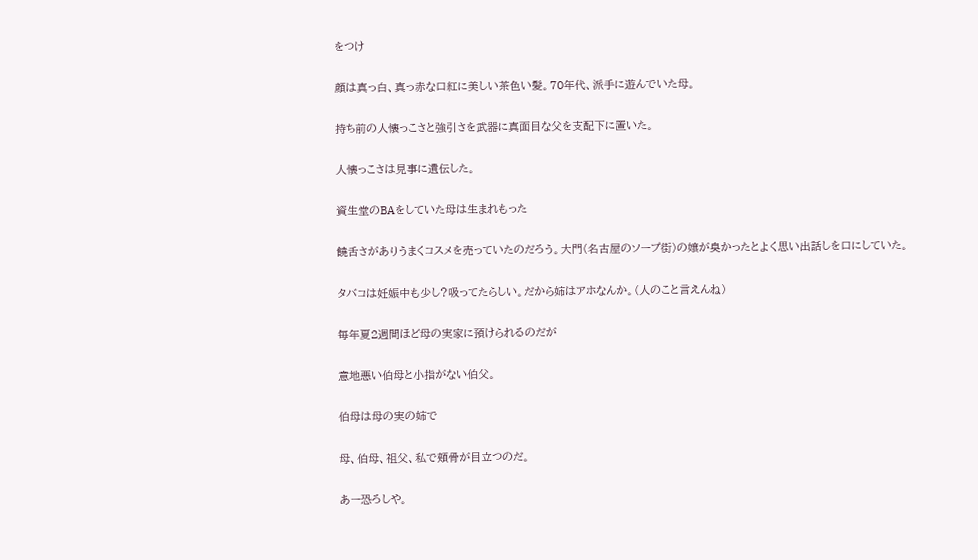をつけ

顔は真っ白、真っ赤な口紅に美しい茶色い髪。70年代、派手に遊んでいた母。

持ち前の人懐っこさと強引さを武器に真面目な父を支配下に置いた。

人懐っこさは見事に遺伝した。

資生堂のBAをしていた母は生まれもった

饒舌さがありうまくコスメを売っていたのだろう。大門(名古屋のソープ街)の嬢が臭かったとよく思い出話しを口にしていた。

タバコは妊娠中も少し?吸ってたらしい。だから姉はアホなんか。(人のこと言えんね)

毎年夏2週間ほど母の実家に預けられるのだが

意地悪い伯母と小指がない伯父。

伯母は母の実の姉で

母、伯母、祖父、私で頬骨が目立つのだ。

あー恐ろしや。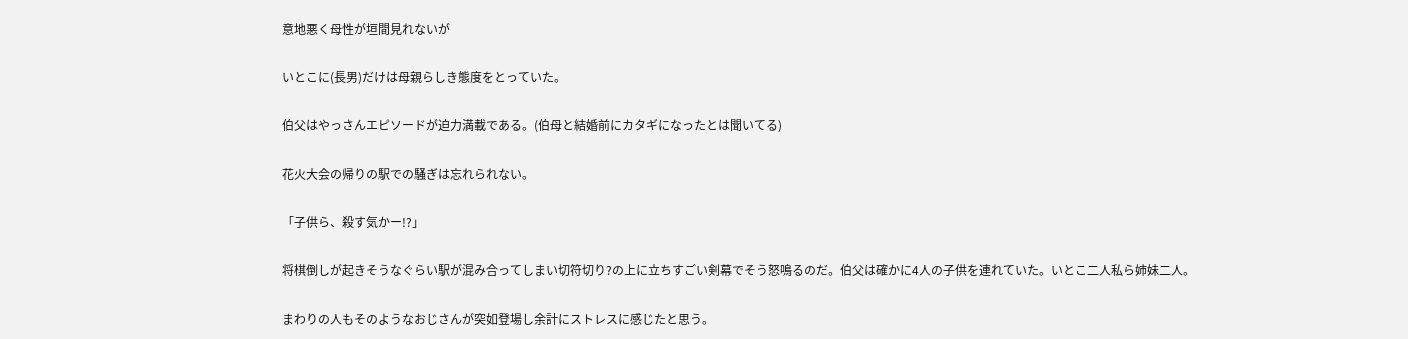意地悪く母性が垣間見れないが

いとこに(長男)だけは母親らしき態度をとっていた。

伯父はやっさんエピソードが迫力満載である。(伯母と結婚前にカタギになったとは聞いてる)

花火大会の帰りの駅での騒ぎは忘れられない。

「子供ら、殺す気かー!?」

将棋倒しが起きそうなぐらい駅が混み合ってしまい切符切り?の上に立ちすごい剣幕でそう怒鳴るのだ。伯父は確かに4人の子供を連れていた。いとこ二人私ら姉妹二人。

まわりの人もそのようなおじさんが突如登場し余計にストレスに感じたと思う。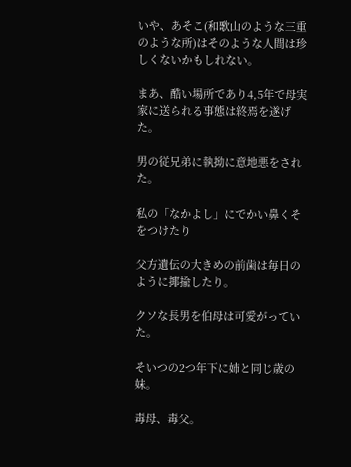いや、あそこ(和歌山のような三重のような所)はそのような人間は珍しくないかもしれない。

まあ、酷い場所であり4,5年で母実家に送られる事態は終焉を遂げた。

男の従兄弟に執拗に意地悪をされた。

私の「なかよし」にでかい鼻くそをつけたり

父方遺伝の大きめの前歯は毎日のように揶揄したり。

クソな長男を伯母は可愛がっていた。

そいつの2つ年下に姉と同じ歳の妹。

毒母、毒父。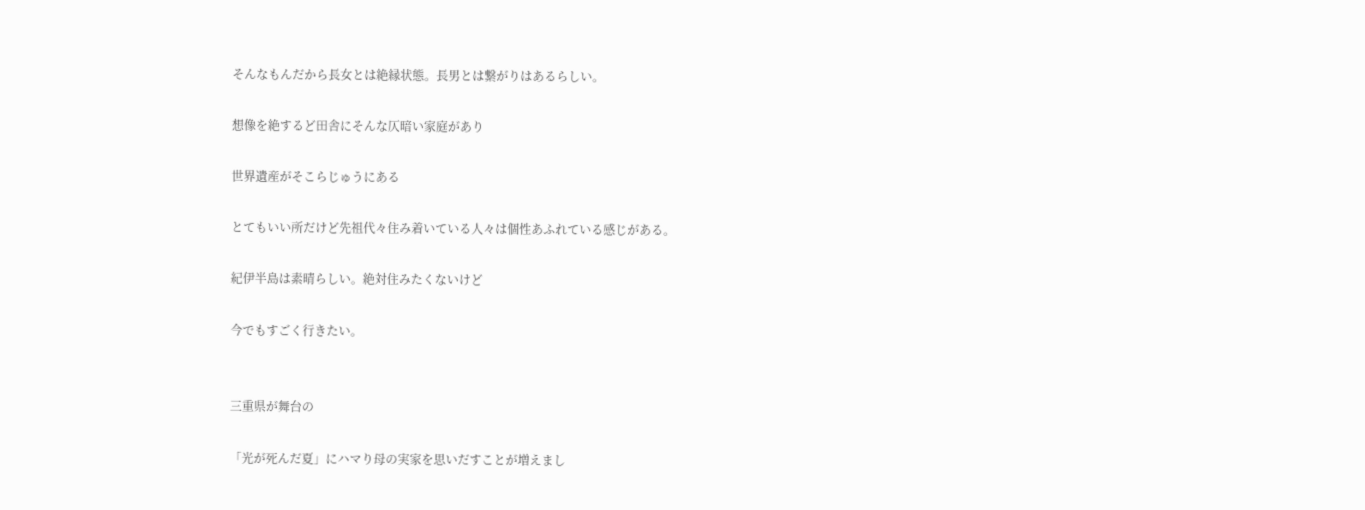そんなもんだから長女とは絶縁状態。長男とは繋がりはあるらしい。

想像を絶するど田舎にそんな仄暗い家庭があり

世界遺産がそこらじゅうにある

とてもいい所だけど先祖代々住み着いている人々は個性あふれている感じがある。

紀伊半島は素晴らしい。絶対住みたくないけど

今でもすごく行きたい。


三重県が舞台の

「光が死んだ夏」にハマり母の実家を思いだすことが増えまし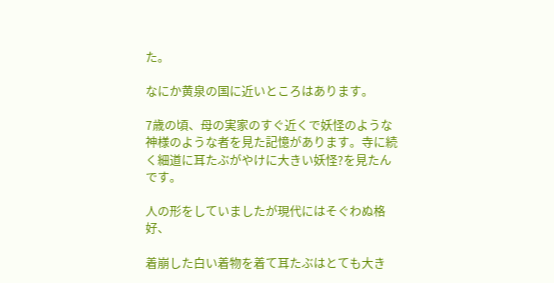た。

なにか黄泉の国に近いところはあります。

7歳の頃、母の実家のすぐ近くで妖怪のような神様のような者を見た記憶があります。寺に続く細道に耳たぶがやけに大きい妖怪?を見たんです。

人の形をしていましたが現代にはそぐわぬ格好、

着崩した白い着物を着て耳たぶはとても大き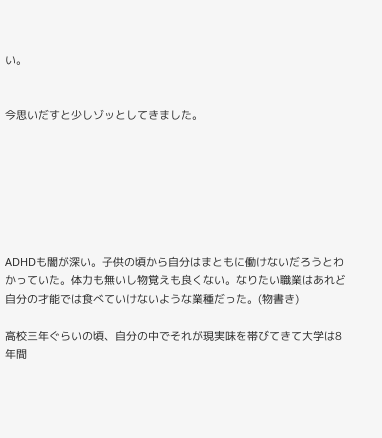い。


今思いだすと少しゾッとしてきました。







ADHDも闇が深い。子供の頃から自分はまともに働けないだろうとわかっていた。体力も無いし物覚えも良くない。なりたい職業はあれど自分の才能では食べていけないような業種だった。(物書き)

高校三年ぐらいの頃、自分の中でそれが現実味を帯びてきて大学は8年間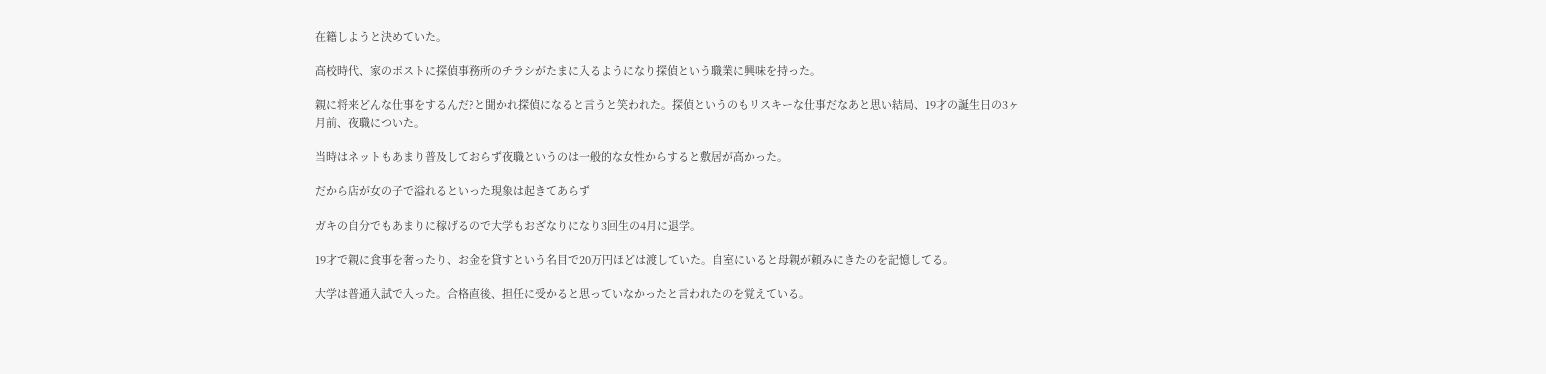在籍しようと決めていた。

高校時代、家のポストに探偵事務所のチラシがたまに入るようになり探偵という職業に興味を持った。

親に将来どんな仕事をするんだ?と聞かれ探偵になると言うと笑われた。探偵というのもリスキーな仕事だなあと思い結局、19才の誕生日の3ヶ月前、夜職についた。

当時はネットもあまり普及しておらず夜職というのは一般的な女性からすると敷居が高かった。

だから店が女の子で溢れるといった現象は起きてあらず

ガキの自分でもあまりに稼げるので大学もおざなりになり3回生の4月に退学。

19才で親に食事を奢ったり、お金を貸すという名目で20万円ほどは渡していた。自室にいると母親が頼みにきたのを記憶してる。

大学は普通入試で入った。合格直後、担任に受かると思っていなかったと言われたのを覚えている。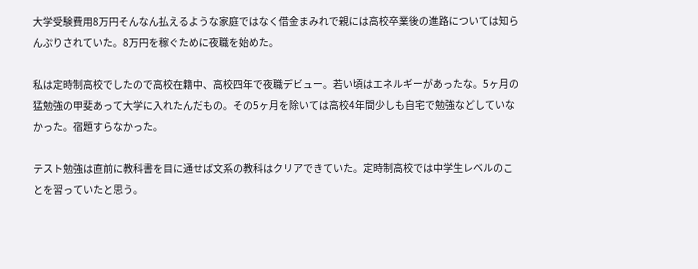大学受験費用8万円そんなん払えるような家庭ではなく借金まみれで親には高校卒業後の進路については知らんぷりされていた。8万円を稼ぐために夜職を始めた。

私は定時制高校でしたので高校在籍中、高校四年で夜職デビュー。若い頃はエネルギーがあったな。5ヶ月の猛勉強の甲斐あって大学に入れたんだもの。その5ヶ月を除いては高校4年間少しも自宅で勉強などしていなかった。宿題すらなかった。

テスト勉強は直前に教科書を目に通せば文系の教科はクリアできていた。定時制高校では中学生レベルのことを習っていたと思う。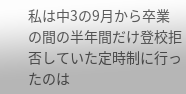私は中3の9月から卒業の間の半年間だけ登校拒否していた定時制に行ったのは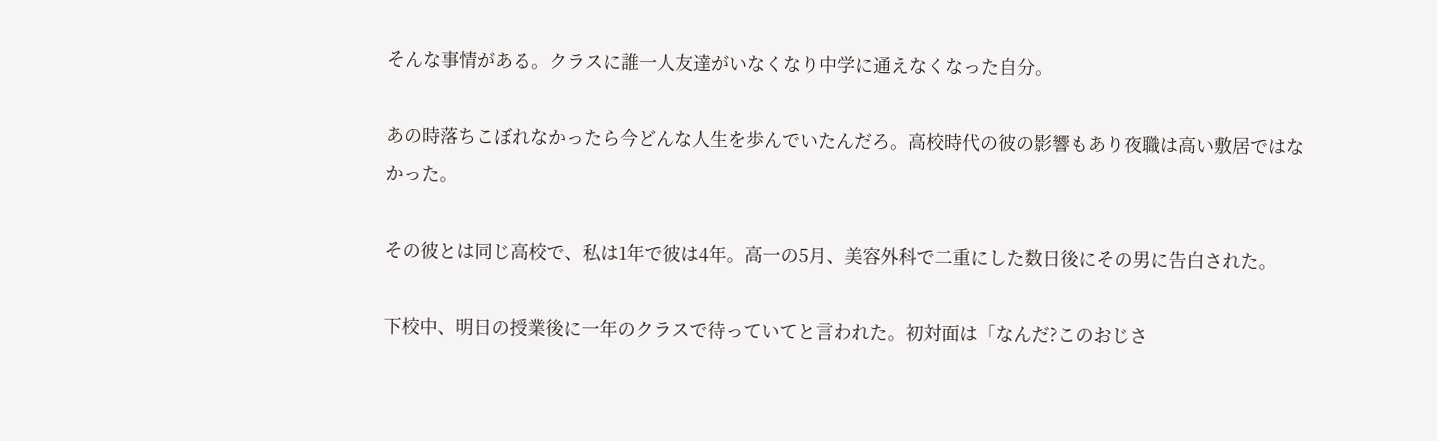そんな事情がある。クラスに誰一人友達がいなくなり中学に通えなくなった自分。

あの時落ちこぼれなかったら今どんな人生を歩んでいたんだろ。高校時代の彼の影響もあり夜職は高い敷居ではなかった。

その彼とは同じ高校で、私は1年で彼は4年。高一の5月、美容外科で二重にした数日後にその男に告白された。

下校中、明日の授業後に一年のクラスで待っていてと言われた。初対面は「なんだ?このおじさ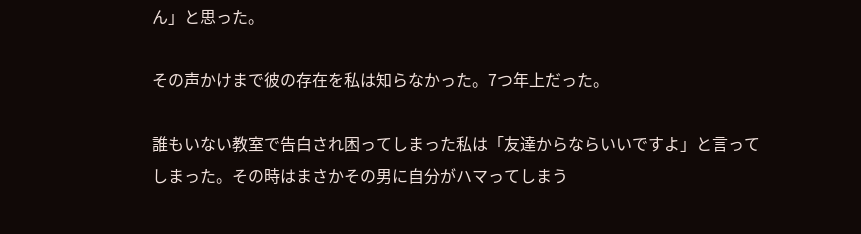ん」と思った。

その声かけまで彼の存在を私は知らなかった。7つ年上だった。

誰もいない教室で告白され困ってしまった私は「友達からならいいですよ」と言ってしまった。その時はまさかその男に自分がハマってしまう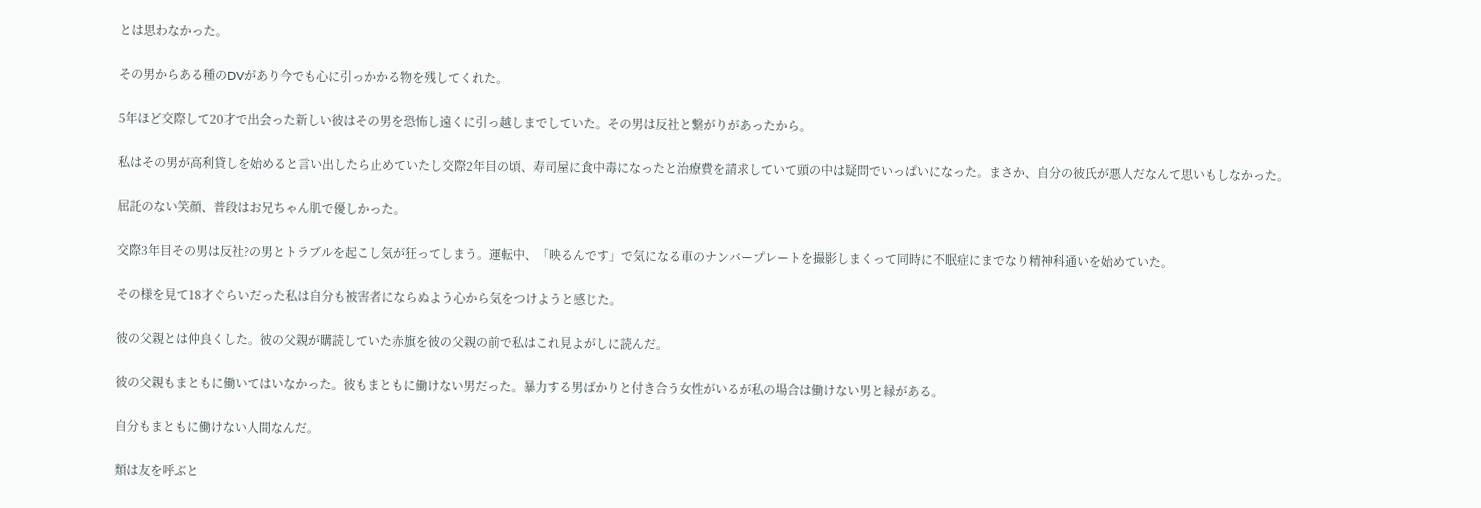とは思わなかった。

その男からある種のDVがあり今でも心に引っかかる物を残してくれた。

5年ほど交際して20才で出会った新しい彼はその男を恐怖し遠くに引っ越しまでしていた。その男は反社と繋がりがあったから。

私はその男が高利貸しを始めると言い出したら止めていたし交際2年目の頃、寿司屋に食中毒になったと治療費を請求していて頭の中は疑問でいっぱいになった。まさか、自分の彼氏が悪人だなんて思いもしなかった。

屈託のない笑顔、普段はお兄ちゃん肌で優しかった。

交際3年目その男は反社?の男とトラブルを起こし気が狂ってしまう。運転中、「映るんです」で気になる車のナンバープレートを撮影しまくって同時に不眠症にまでなり精神科通いを始めていた。

その様を見て18才ぐらいだった私は自分も被害者にならぬよう心から気をつけようと感じた。

彼の父親とは仲良くした。彼の父親が購読していた赤旗を彼の父親の前で私はこれ見よがしに読んだ。

彼の父親もまともに働いてはいなかった。彼もまともに働けない男だった。暴力する男ばかりと付き合う女性がいるが私の場合は働けない男と縁がある。

自分もまともに働けない人間なんだ。

類は友を呼ぶと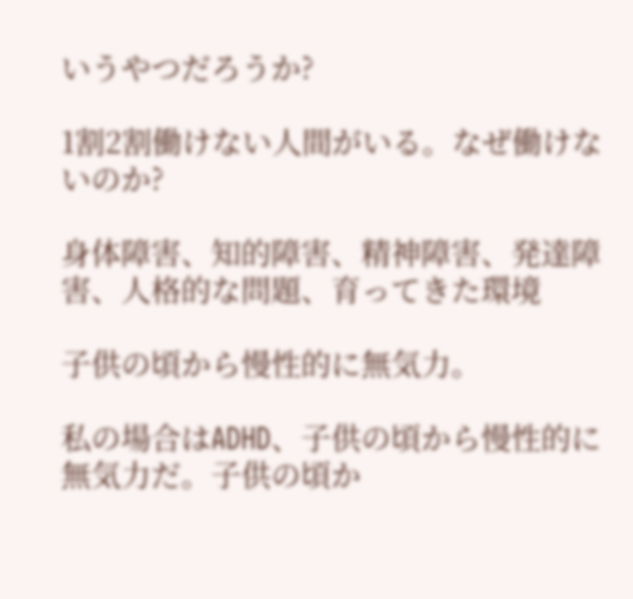いうやつだろうか?

1割2割働けない人間がいる。なぜ働けないのか?

身体障害、知的障害、精神障害、発達障害、人格的な問題、育ってきた環境

子供の頃から慢性的に無気力。

私の場合はADHD、子供の頃から慢性的に無気力だ。子供の頃か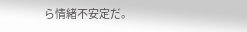ら情緒不安定だ。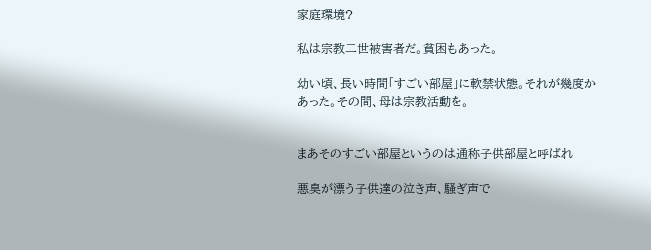家庭環境?

私は宗教二世被害者だ。貧困もあった。

幼い頃、長い時間「すごい部屋」に軟禁状態。それが幾度かあった。その間、母は宗教活動を。


まあそのすごい部屋というのは通称子供部屋と呼ばれ

悪臭が漂う子供達の泣き声、騒ぎ声で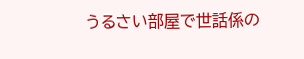うるさい部屋で世話係の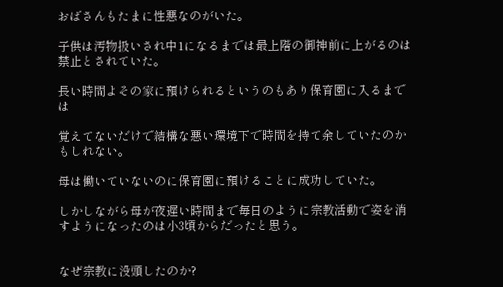おばさんもたまに性悪なのがいた。

子供は汚物扱いされ中1になるまでは最上階の御神前に上がるのは禁止とされていた。

長い時間よその家に預けられるというのもあり保育園に入るまでは

覚えてないだけで結構な悪い環境下で時間を持て余していたのかもしれない。

母は働いていないのに保育園に預けることに成功していた。

しかしながら母が夜遅い時間まで毎日のように宗教活動で姿を消すようになったのは小3頃からだったと思う。


なぜ宗教に没頭したのか?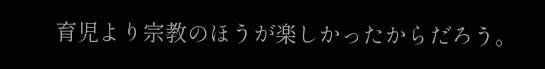育児より宗教のほうが楽しかったからだろう。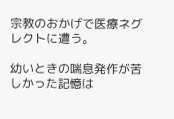宗教のおかげで医療ネグレクトに遭う。

幼いときの喘息発作が苦しかった記憶は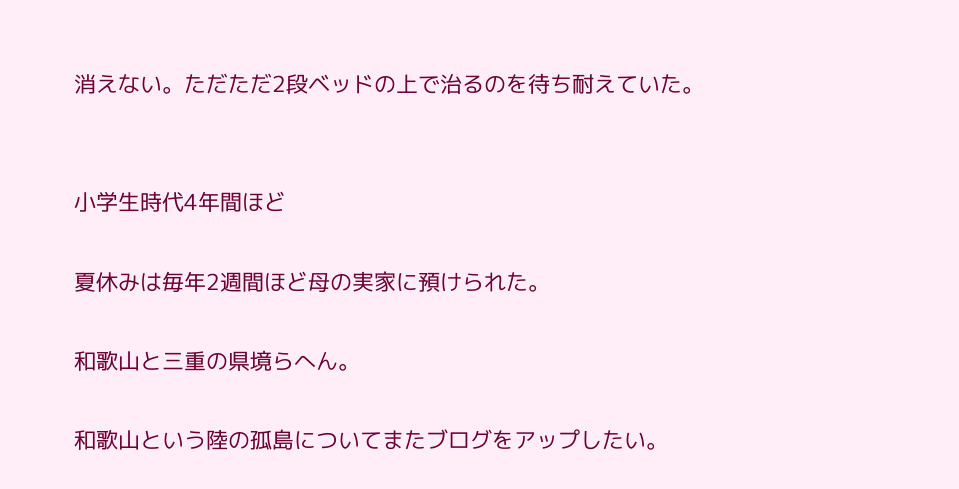消えない。ただただ2段ベッドの上で治るのを待ち耐えていた。


小学生時代4年間ほど

夏休みは毎年2週間ほど母の実家に預けられた。

和歌山と三重の県境らへん。

和歌山という陸の孤島についてまたブログをアップしたい。